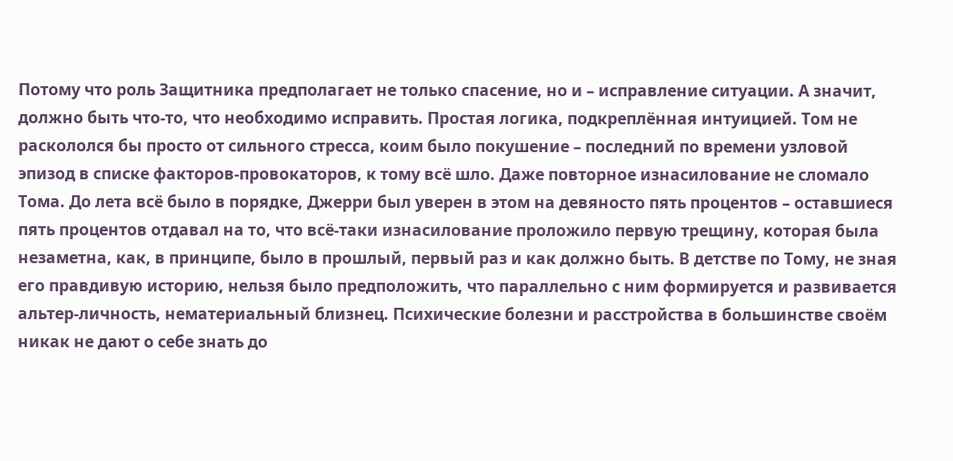Потому что роль Защитника предполагает не только спасение, но и – исправление ситуации. А значит, должно быть что-то, что необходимо исправить. Простая логика, подкреплённая интуицией. Том не раскололся бы просто от сильного стресса, коим было покушение – последний по времени узловой эпизод в списке факторов-провокаторов, к тому всё шло. Даже повторное изнасилование не сломало Тома. До лета всё было в порядке, Джерри был уверен в этом на девяносто пять процентов – оставшиеся пять процентов отдавал на то, что всё-таки изнасилование проложило первую трещину, которая была незаметна, как, в принципе, было в прошлый, первый раз и как должно быть. В детстве по Тому, не зная его правдивую историю, нельзя было предположить, что параллельно с ним формируется и развивается альтер-личность, нематериальный близнец. Психические болезни и расстройства в большинстве своём никак не дают о себе знать до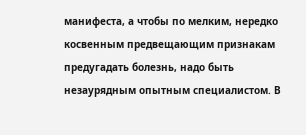манифеста, а чтобы по мелким, нередко косвенным предвещающим признакам предугадать болезнь, надо быть незаурядным опытным специалистом. В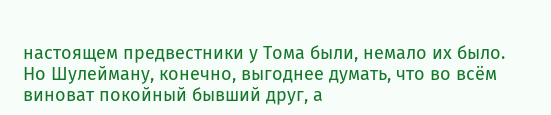настоящем предвестники у Тома были, немало их было.
Но Шулейману, конечно, выгоднее думать, что во всём виноват покойный бывший друг, а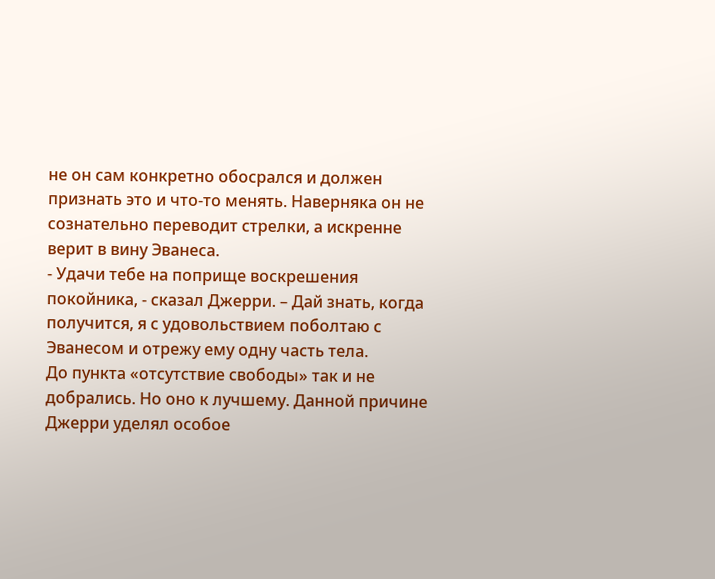не он сам конкретно обосрался и должен признать это и что-то менять. Наверняка он не сознательно переводит стрелки, а искренне верит в вину Эванеса.
- Удачи тебе на поприще воскрешения покойника, - сказал Джерри. – Дай знать, когда получится, я с удовольствием поболтаю с Эванесом и отрежу ему одну часть тела.
До пункта «отсутствие свободы» так и не добрались. Но оно к лучшему. Данной причине Джерри уделял особое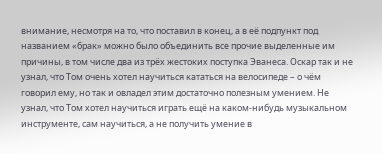внимание, несмотря на то, что поставил в конец, а в её подпункт под названием «брак» можно было объединить все прочие выделенные им причины, в том числе два из трёх жестоких поступка Эванеса. Оскар так и не узнал, что Том очень хотел научиться кататься на велосипеде – о чём говорил ему, но так и овладел этим достаточно полезным умением. Не узнал, что Том хотел научиться играть ещё на каком-нибудь музыкальном инструменте, сам научиться, а не получить умение в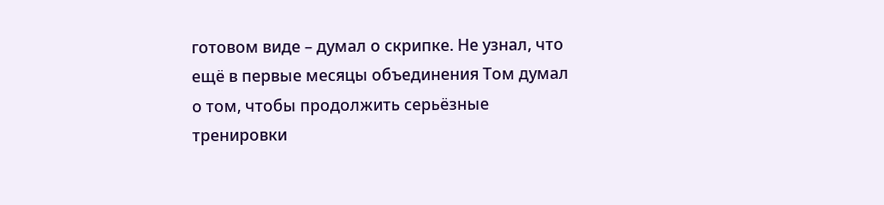готовом виде – думал о скрипке. Не узнал, что ещё в первые месяцы объединения Том думал о том, чтобы продолжить серьёзные тренировки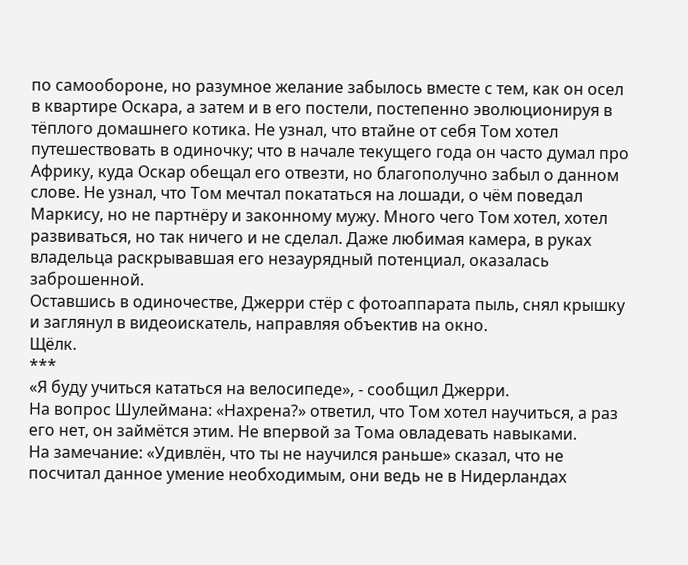по самообороне, но разумное желание забылось вместе с тем, как он осел в квартире Оскара, а затем и в его постели, постепенно эволюционируя в тёплого домашнего котика. Не узнал, что втайне от себя Том хотел путешествовать в одиночку; что в начале текущего года он часто думал про Африку, куда Оскар обещал его отвезти, но благополучно забыл о данном слове. Не узнал, что Том мечтал покататься на лошади, о чём поведал Маркису, но не партнёру и законному мужу. Много чего Том хотел, хотел развиваться, но так ничего и не сделал. Даже любимая камера, в руках владельца раскрывавшая его незаурядный потенциал, оказалась заброшенной.
Оставшись в одиночестве, Джерри стёр с фотоаппарата пыль, снял крышку и заглянул в видеоискатель, направляя объектив на окно.
Щёлк.
***
«Я буду учиться кататься на велосипеде», - сообщил Джерри.
На вопрос Шулеймана: «Нахрена?» ответил, что Том хотел научиться, а раз его нет, он займётся этим. Не впервой за Тома овладевать навыками.
На замечание: «Удивлён, что ты не научился раньше» сказал, что не посчитал данное умение необходимым, они ведь не в Нидерландах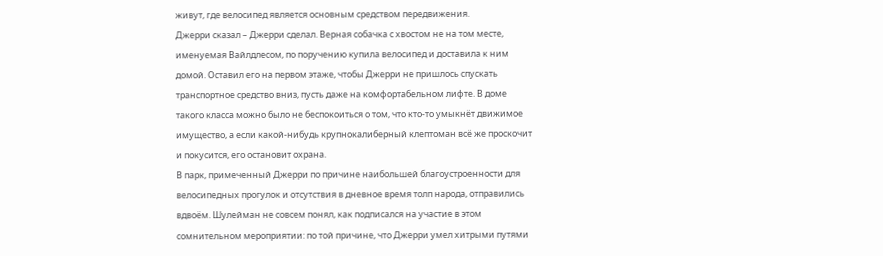живут, где велосипед является основным средством передвижения.
Джерри сказал – Джерри сделал. Верная собачка с хвостом не на том месте, именуемая Вайлдлесом, по поручению купила велосипед и доставила к ним домой. Оставил его на первом этаже, чтобы Джерри не пришлось спускать транспортное средство вниз, пусть даже на комфортабельном лифте. В доме такого класса можно было не беспокоиться о том, что кто-то умыкнёт движимое имущество, а если какой-нибудь крупнокалиберный клептоман всё же проскочит и покусится, его остановит охрана.
В парк, примеченный Джерри по причине наибольшей благоустроенности для велосипедных прогулок и отсутствия в дневное время толп народа, отправились вдвоём. Шулейман не совсем понял, как подписался на участие в этом сомнительном мероприятии: по той причине, что Джерри умел хитрыми путями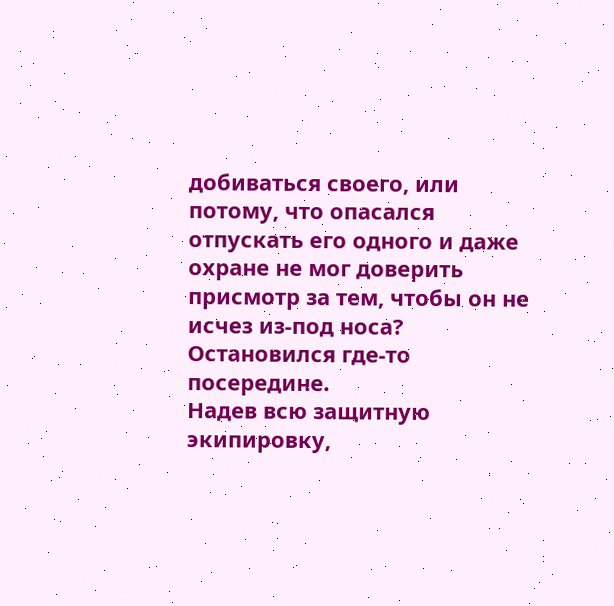добиваться своего, или потому, что опасался отпускать его одного и даже охране не мог доверить присмотр за тем, чтобы он не исчез из-под носа? Остановился где-то посередине.
Надев всю защитную экипировку,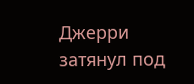Джерри затянул под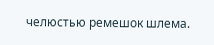челюстью ремешок шлема.